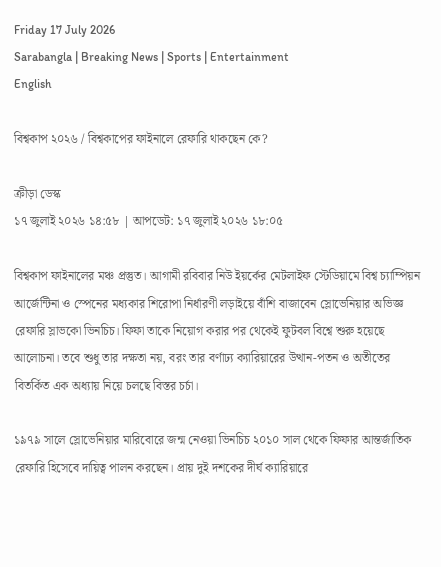Friday 17 July 2026
Sarabangla | Breaking News | Sports | Entertainment
English

বিশ্বকাপ ২০২৬ / বিশ্বকাপের ফাইনালে রেফারি থাকছেন কে?

ক্রীড়া ডেস্ক
১৭ জুলাই ২০২৬ ১৪:৫৮ | আপডেট: ১৭ জুলাই ২০২৬ ১৮:০৫

বিশ্বকাপ ফাইনালের মঞ্চ প্রস্তুত। আগামী রবিবার নিউ ইয়র্কের মেটলাইফ স্টেডিয়ামে বিশ্ব চ্যাম্পিয়ন আর্জেন্টিনা ও স্পেনের মধ্যকার শিরোপা নির্ধারণী লড়াইয়ে বাঁশি বাজাবেন স্লোভেনিয়ার অভিজ্ঞ রেফারি স্লাভকো ভিনচিচ। ফিফা তাকে নিয়োগ করার পর থেকেই ফুটবল বিশ্বে শুরু হয়েছে আলোচনা। তবে শুধু তার দক্ষতা নয়, বরং তার বর্ণাঢ্য ক্যারিয়ারের উত্থান-পতন ও অতীতের বিতর্কিত এক অধ্যায় নিয়ে চলছে বিস্তর চর্চা।

১৯৭৯ সালে স্লোভেনিয়ার মারিবোরে জন্ম নেওয়া ভিনচিচ ২০১০ সাল থেকে ফিফার আন্তর্জাতিক রেফারি হিসেবে দায়িত্ব পালন করছেন। প্রায় দুই দশকের দীর্ঘ ক্যারিয়ারে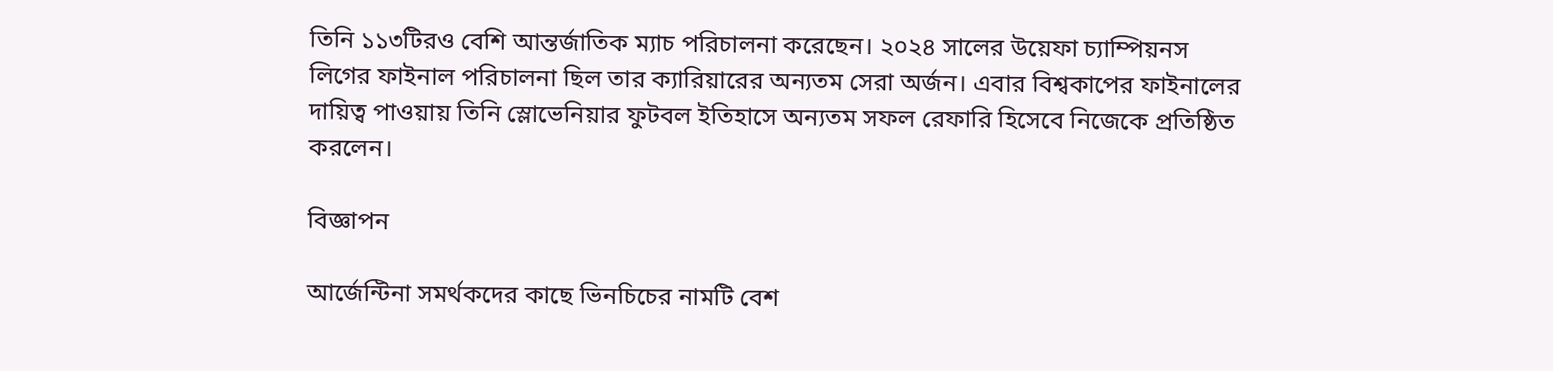তিনি ১১৩টিরও বেশি আন্তর্জাতিক ম্যাচ পরিচালনা করেছেন। ২০২৪ সালের উয়েফা চ্যাম্পিয়নস লিগের ফাইনাল পরিচালনা ছিল তার ক্যারিয়ারের অন্যতম সেরা অর্জন। এবার বিশ্বকাপের ফাইনালের দায়িত্ব পাওয়ায় তিনি স্লোভেনিয়ার ফুটবল ইতিহাসে অন্যতম সফল রেফারি হিসেবে নিজেকে প্রতিষ্ঠিত করলেন।

বিজ্ঞাপন

আর্জেন্টিনা সমর্থকদের কাছে ভিনচিচের নামটি বেশ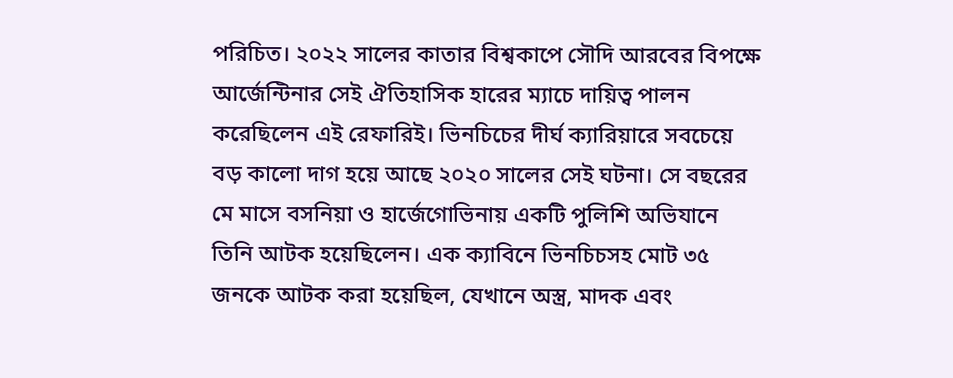পরিচিত। ২০২২ সালের কাতার বিশ্বকাপে সৌদি আরবের বিপক্ষে আর্জেন্টিনার সেই ঐতিহাসিক হারের ম্যাচে দায়িত্ব পালন করেছিলেন এই রেফারিই। ভিনচিচের দীর্ঘ ক্যারিয়ারে সবচেয়ে বড় কালো দাগ হয়ে আছে ২০২০ সালের সেই ঘটনা। সে বছরের মে মাসে বসনিয়া ও হার্জেগোভিনায় একটি পুলিশি অভিযানে তিনি আটক হয়েছিলেন। এক ক্যাবিনে ভিনচিচসহ মোট ৩৫ জনকে আটক করা হয়েছিল, যেখানে অস্ত্র, মাদক এবং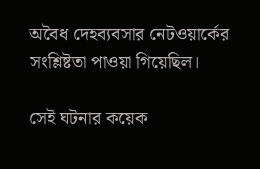অবৈধ দেহব্যবসার নেটওয়ার্কের সংশ্লিষ্টতা পাওয়া গিয়েছিল।

সেই ঘটনার কয়েক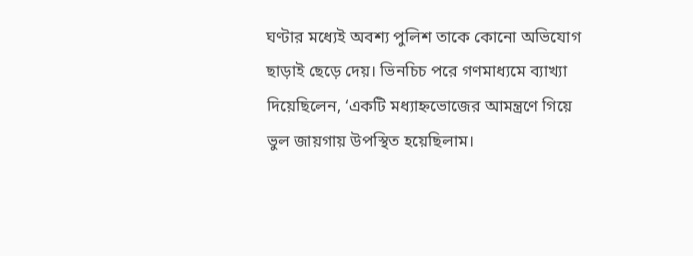ঘণ্টার মধ্যেই অবশ্য পুলিশ তাকে কোনো অভিযোগ ছাড়াই ছেড়ে দেয়। ভিনচিচ পরে গণমাধ্যমে ব্যাখ্যা দিয়েছিলেন, ‘একটি মধ্যাহ্নভোজের আমন্ত্রণে গিয়ে ভুল জায়গায় উপস্থিত হয়েছিলাম।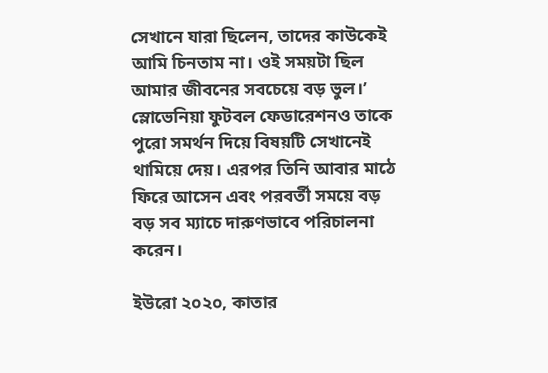সেখানে যারা ছিলেন, তাদের কাউকেই আমি চিনতাম না। ওই সময়টা ছিল আমার জীবনের সবচেয়ে বড় ভুল।’ স্লোভেনিয়া ফুটবল ফেডারেশনও তাকে পুরো সমর্থন দিয়ে বিষয়টি সেখানেই থামিয়ে দেয়। এরপর তিনি আবার মাঠে ফিরে আসেন এবং পরবর্তী সময়ে বড় বড় সব ম্যাচে দারুণভাবে পরিচালনা করেন।

ইউরো ২০২০, কাতার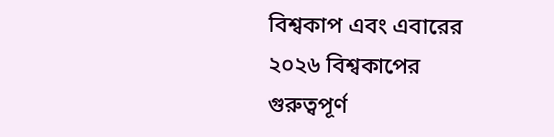বিশ্বকাপ এবং এবারের ২০২৬ বিশ্বকাপের গুরুত্বপূর্ণ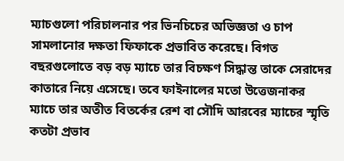ম্যাচগুলো পরিচালনার পর ভিনচিচের অভিজ্ঞতা ও চাপ সামলানোর দক্ষতা ফিফাকে প্রভাবিত করেছে। বিগত বছরগুলোতে বড় বড় ম্যাচে তার বিচক্ষণ সিদ্ধান্ত তাকে সেরাদের কাতারে নিয়ে এসেছে। তবে ফাইনালের মতো উত্তেজনাকর ম্যাচে তার অতীত বিতর্কের রেশ বা সৌদি আরবের ম্যাচের স্মৃতি কতটা প্রভাব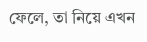ফেলে, তা নিয়ে এখন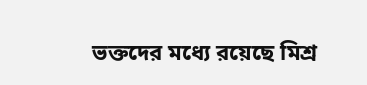ভক্তদের মধ্যে রয়েছে মিশ্র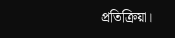প্রতিক্রিয়া।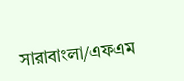সারাবাংলা/এফএম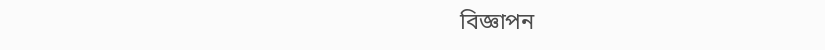বিজ্ঞাপন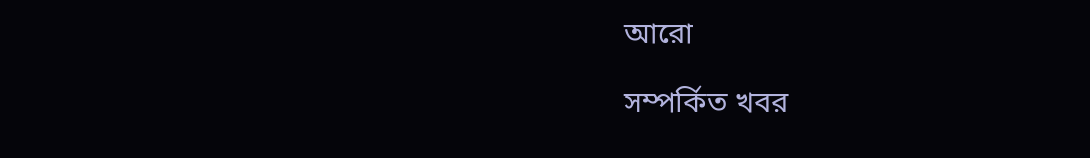আরো

সম্পর্কিত খবর